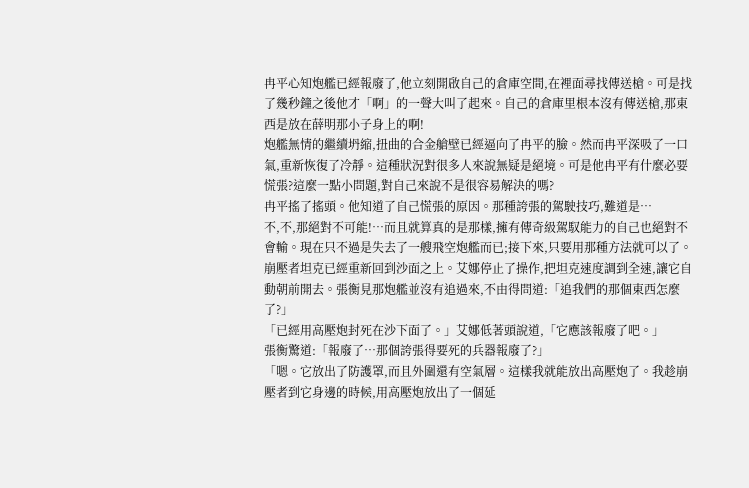冉平心知炮艦已經報廢了,他立刻開啟自己的倉庫空間,在裡面尋找傳送槍。可是找了幾秒鐘之後他才「啊」的一聲大叫了起來。自己的倉庫里根本沒有傳送槍,那東西是放在薛明那小子身上的啊!
炮艦無情的繼續坍縮,扭曲的合金艙壁已經逼向了冉平的臉。然而冉平深吸了一口氣,重新恢復了冷靜。這種狀況對很多人來說無疑是絕境。可是他冉平有什麼必要慌張?這麼一點小問題,對自己來說不是很容易解決的嗎?
冉平搖了搖頭。他知道了自己慌張的原因。那種誇張的駕駛技巧,難道是…
不,不,那絕對不可能!…而且就算真的是那樣,擁有傳奇級駕馭能力的自己也絕對不會輸。現在只不過是失去了一艘飛空炮艦而已;接下來,只要用那種方法就可以了。
崩壓者坦克已經重新回到沙面之上。艾娜停止了操作,把坦克速度調到全速,讓它自動朝前開去。張衡見那炮艦並沒有追過來,不由得問道:「追我們的那個東西怎麼了?」
「已經用高壓炮封死在沙下面了。」艾娜低著頭說道,「它應該報廢了吧。」
張衡驚道:「報廢了…那個誇張得要死的兵器報廢了?」
「嗯。它放出了防護罩,而且外圍還有空氣層。這樣我就能放出高壓炮了。我趁崩壓者到它身邊的時候,用高壓炮放出了一個延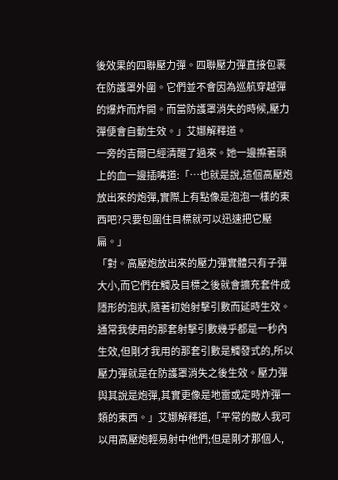後效果的四聯壓力彈。四聯壓力彈直接包裹在防護罩外圍。它們並不會因為巡航穿越彈的爆炸而炸開。而當防護罩消失的時候,壓力彈便會自動生效。」艾娜解釋道。
一旁的吉爾已經清醒了過來。她一邊擦著頭上的血一邊插嘴道:「…也就是說,這個高壓炮放出來的炮彈,實際上有點像是泡泡一樣的東西吧?只要包圍住目標就可以迅速把它壓扁。」
「對。高壓炮放出來的壓力彈實體只有子彈大小,而它們在觸及目標之後就會擴充套件成隱形的泡狀,隨著初始射擊引數而延時生效。通常我使用的那套射擊引數幾乎都是一秒內生效,但剛才我用的那套引數是觸發式的,所以壓力彈就是在防護罩消失之後生效。壓力彈與其說是炮彈,其實更像是地雷或定時炸彈一類的東西。」艾娜解釋道,「平常的敵人我可以用高壓炮輕易射中他們;但是剛才那個人,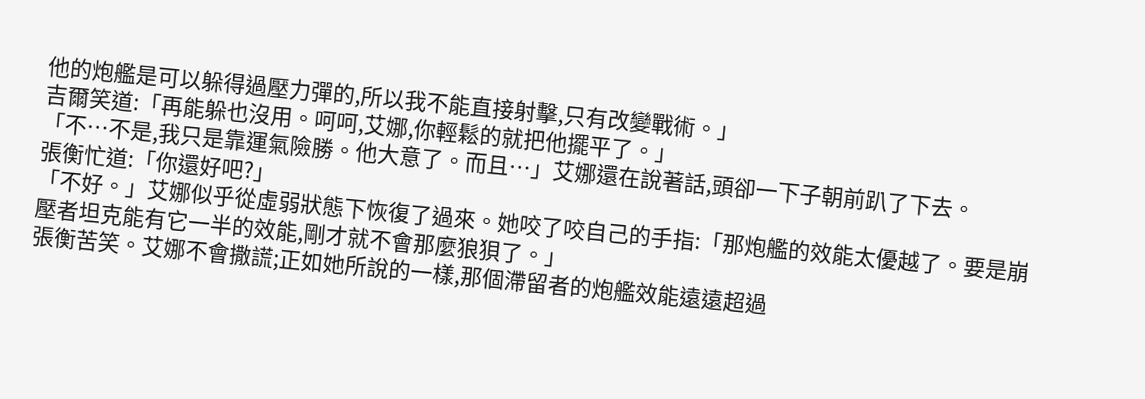他的炮艦是可以躲得過壓力彈的,所以我不能直接射擊,只有改變戰術。」
吉爾笑道:「再能躲也沒用。呵呵,艾娜,你輕鬆的就把他擺平了。」
「不…不是,我只是靠運氣險勝。他大意了。而且…」艾娜還在說著話,頭卻一下子朝前趴了下去。
張衡忙道:「你還好吧?」
「不好。」艾娜似乎從虛弱狀態下恢復了過來。她咬了咬自己的手指:「那炮艦的效能太優越了。要是崩壓者坦克能有它一半的效能,剛才就不會那麼狼狽了。」
張衡苦笑。艾娜不會撒謊;正如她所說的一樣,那個滯留者的炮艦效能遠遠超過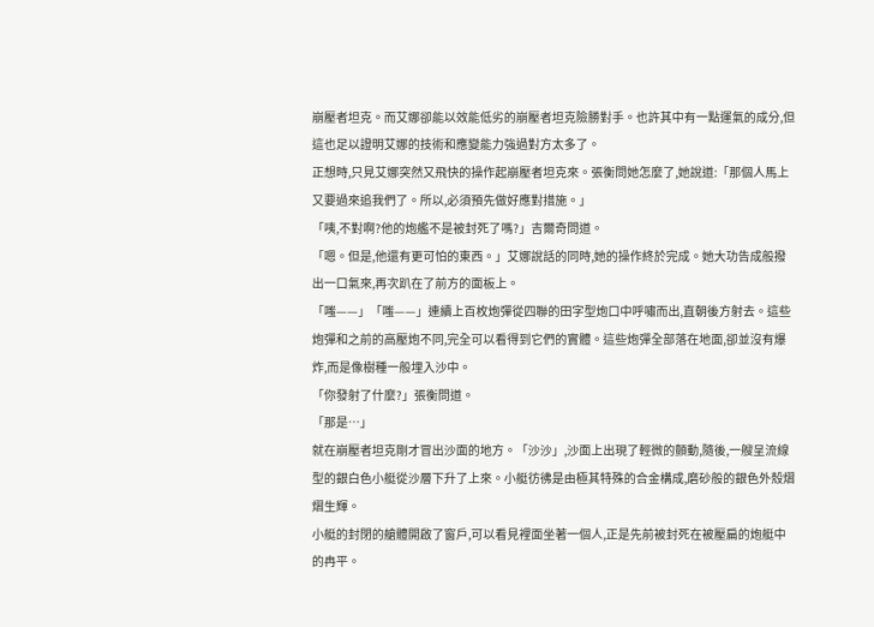崩壓者坦克。而艾娜卻能以效能低劣的崩壓者坦克險勝對手。也許其中有一點運氣的成分,但這也足以證明艾娜的技術和應變能力強過對方太多了。
正想時,只見艾娜突然又飛快的操作起崩壓者坦克來。張衡問她怎麼了,她說道:「那個人馬上又要過來追我們了。所以,必須預先做好應對措施。」
「咦,不對啊?他的炮艦不是被封死了嗎?」吉爾奇問道。
「嗯。但是,他還有更可怕的東西。」艾娜說話的同時,她的操作終於完成。她大功告成般撥出一口氣來,再次趴在了前方的面板上。
「嗤——」「嗤——」連續上百枚炮彈從四聯的田字型炮口中呼嘯而出,直朝後方射去。這些炮彈和之前的高壓炮不同,完全可以看得到它們的實體。這些炮彈全部落在地面,卻並沒有爆炸,而是像樹種一般埋入沙中。
「你發射了什麼?」張衡問道。
「那是…」
就在崩壓者坦克剛才冒出沙面的地方。「沙沙」,沙面上出現了輕微的顫動,隨後,一艘呈流線型的銀白色小艇從沙層下升了上來。小艇彷彿是由極其特殊的合金構成,磨砂般的銀色外殼熠熠生輝。
小艇的封閉的艙體開啟了窗戶,可以看見裡面坐著一個人,正是先前被封死在被壓扁的炮艇中的冉平。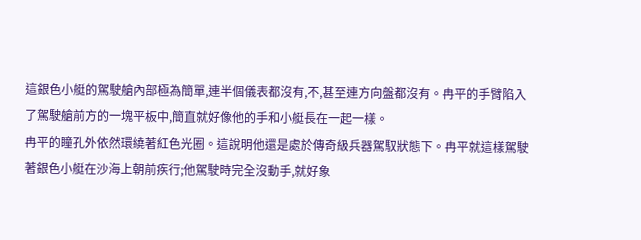這銀色小艇的駕駛艙內部極為簡單,連半個儀表都沒有,不,甚至連方向盤都沒有。冉平的手臂陷入了駕駛艙前方的一塊平板中,簡直就好像他的手和小艇長在一起一樣。
冉平的瞳孔外依然環繞著紅色光圈。這說明他還是處於傳奇級兵器駕馭狀態下。冉平就這樣駕駛著銀色小艇在沙海上朝前疾行;他駕駛時完全沒動手,就好象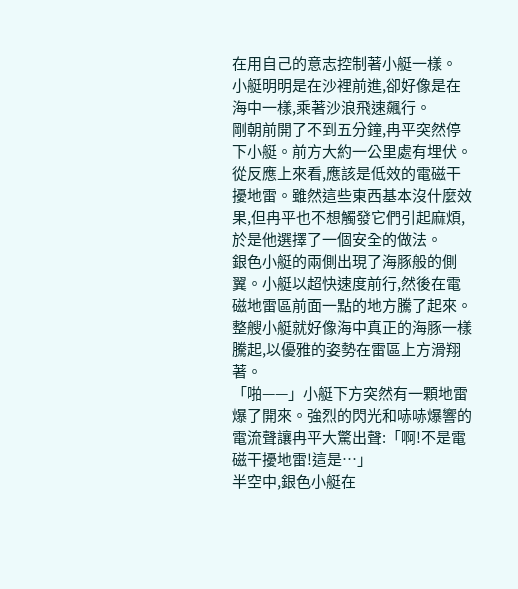在用自己的意志控制著小艇一樣。
小艇明明是在沙裡前進,卻好像是在海中一樣,乘著沙浪飛速飆行。
剛朝前開了不到五分鐘,冉平突然停下小艇。前方大約一公里處有埋伏。從反應上來看,應該是低效的電磁干擾地雷。雖然這些東西基本沒什麼效果,但冉平也不想觸發它們引起麻煩,於是他選擇了一個安全的做法。
銀色小艇的兩側出現了海豚般的側翼。小艇以超快速度前行,然後在電磁地雷區前面一點的地方騰了起來。
整艘小艇就好像海中真正的海豚一樣騰起,以優雅的姿勢在雷區上方滑翔著。
「啪——」小艇下方突然有一顆地雷爆了開來。強烈的閃光和哧哧爆響的電流聲讓冉平大驚出聲:「啊!不是電磁干擾地雷!這是…」
半空中,銀色小艇在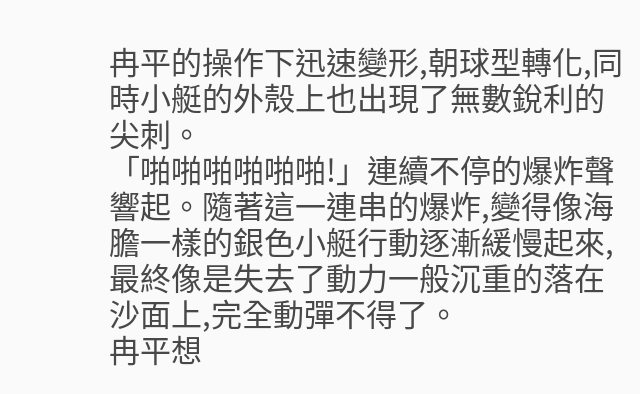冉平的操作下迅速變形,朝球型轉化,同時小艇的外殼上也出現了無數銳利的尖刺。
「啪啪啪啪啪啪!」連續不停的爆炸聲響起。隨著這一連串的爆炸,變得像海膽一樣的銀色小艇行動逐漸緩慢起來,最終像是失去了動力一般沉重的落在沙面上,完全動彈不得了。
冉平想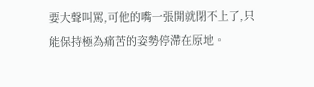要大聲叫罵,可他的嘴一張開就閉不上了,只能保持極為痛苦的姿勢停滯在原地。